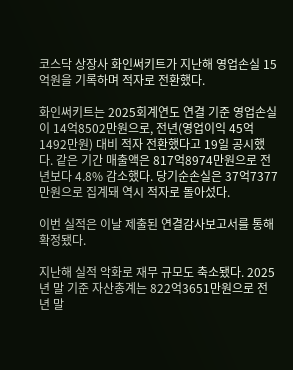코스닥 상장사 화인써키트가 지난해 영업손실 15억원을 기록하며 적자로 전환했다.

화인써키트는 2025회계연도 연결 기준 영업손실이 14억8502만원으로, 전년(영업이익 45억1492만원) 대비 적자 전환했다고 19일 공시했다. 같은 기간 매출액은 817억8974만원으로 전년보다 4.8% 감소했다. 당기순손실은 37억7377만원으로 집계돼 역시 적자로 돌아섰다.

이번 실적은 이날 제출된 연결감사보고서를 통해 확정됐다.

지난해 실적 악화로 재무 규모도 축소됐다. 2025년 말 기준 자산총계는 822억3651만원으로 전년 말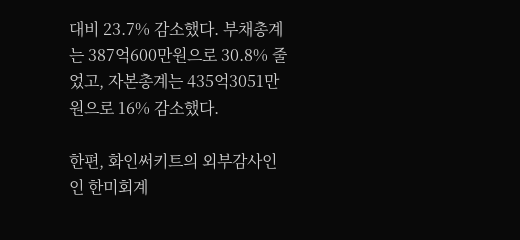대비 23.7% 감소했다. 부채총계는 387억600만원으로 30.8% 줄었고, 자본총계는 435억3051만원으로 16% 감소했다.

한편, 화인써키트의 외부감사인인 한미회계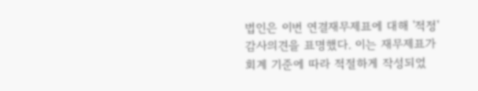법인은 이번 연결재무제표에 대해 '적정' 감사의견을 표명했다. 이는 재무제표가 회계 기준에 따라 적절하게 작성되었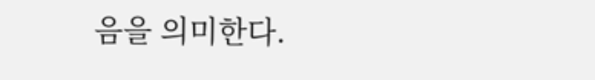음을 의미한다.